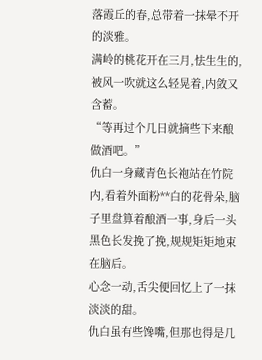落霞丘的春,总带着一抹晕不开的淡雅。
满岭的桃花开在三月,怯生生的,被风一吹就这么轻晃着,内敛又含蓄。
“等再过个几日就摘些下来酿做酒吧。”
仇白一身藏青色长袍站在竹院内,看着外面粉**白的花骨朵,脑子里盘算着酿酒一事,身后一头黑色长发挽了挽,规规矩矩地束在脑后。
心念一动,舌尖便回忆上了一抹淡淡的甜。
仇白虽有些馋嘴,但那也得是几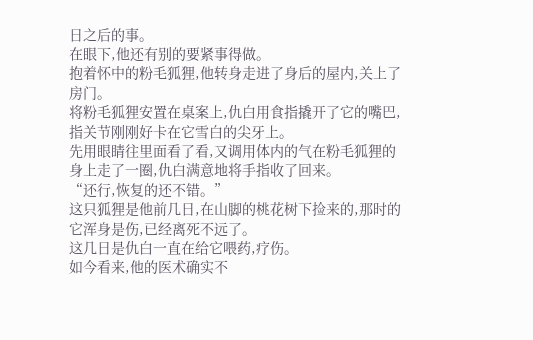日之后的事。
在眼下,他还有别的要紧事得做。
抱着怀中的粉毛狐狸,他转身走进了身后的屋内,关上了房门。
将粉毛狐狸安置在桌案上,仇白用食指撬开了它的嘴巴,指关节刚刚好卡在它雪白的尖牙上。
先用眼睛往里面看了看,又调用体内的气在粉毛狐狸的身上走了一圈,仇白满意地将手指收了回来。
“还行,恢复的还不错。”
这只狐狸是他前几日,在山脚的桃花树下捡来的,那时的它浑身是伤,已经离死不远了。
这几日是仇白一直在给它喂药,疗伤。
如今看来,他的医术确实不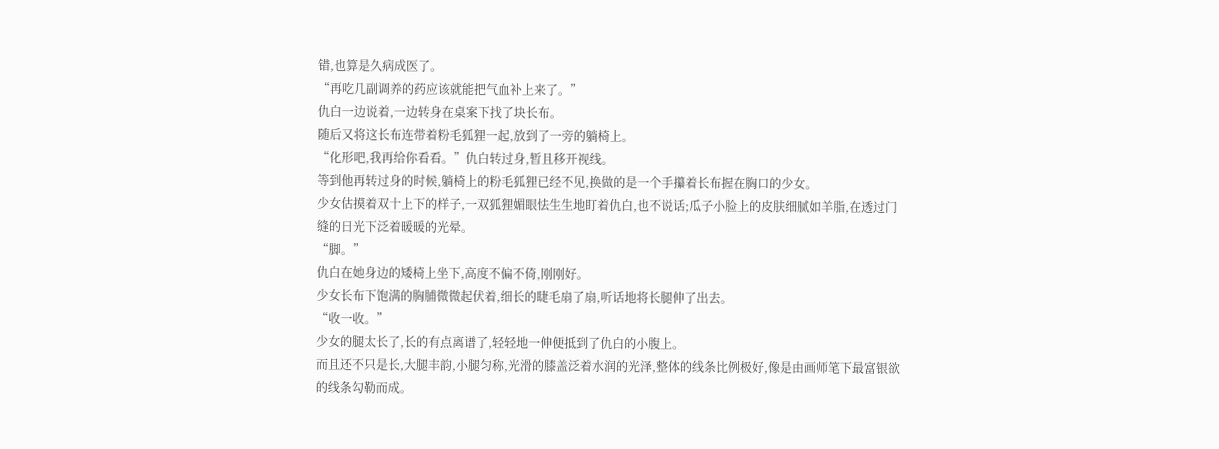错,也算是久病成医了。
“再吃几副调养的药应该就能把气血补上来了。”
仇白一边说着,一边转身在桌案下找了块长布。
随后又将这长布连带着粉毛狐狸一起,放到了一旁的躺椅上。
“化形吧,我再给你看看。”仇白转过身,暂且移开视线。
等到他再转过身的时候,躺椅上的粉毛狐狸已经不见,换做的是一个手攥着长布握在胸口的少女。
少女估摸着双十上下的样子,一双狐狸媚眼怯生生地盯着仇白,也不说话;瓜子小脸上的皮肤细腻如羊脂,在透过门缝的日光下泛着暖暖的光晕。
“脚。”
仇白在她身边的矮椅上坐下,高度不偏不倚,刚刚好。
少女长布下饱满的胸脯微微起伏着,细长的睫毛扇了扇,听话地将长腿伸了出去。
“收一收。”
少女的腿太长了,长的有点离谱了,轻轻地一伸便抵到了仇白的小腹上。
而且还不只是长,大腿丰韵,小腿匀称,光滑的膝盖泛着水润的光泽,整体的线条比例极好,像是由画师笔下最富银欲的线条勾勒而成。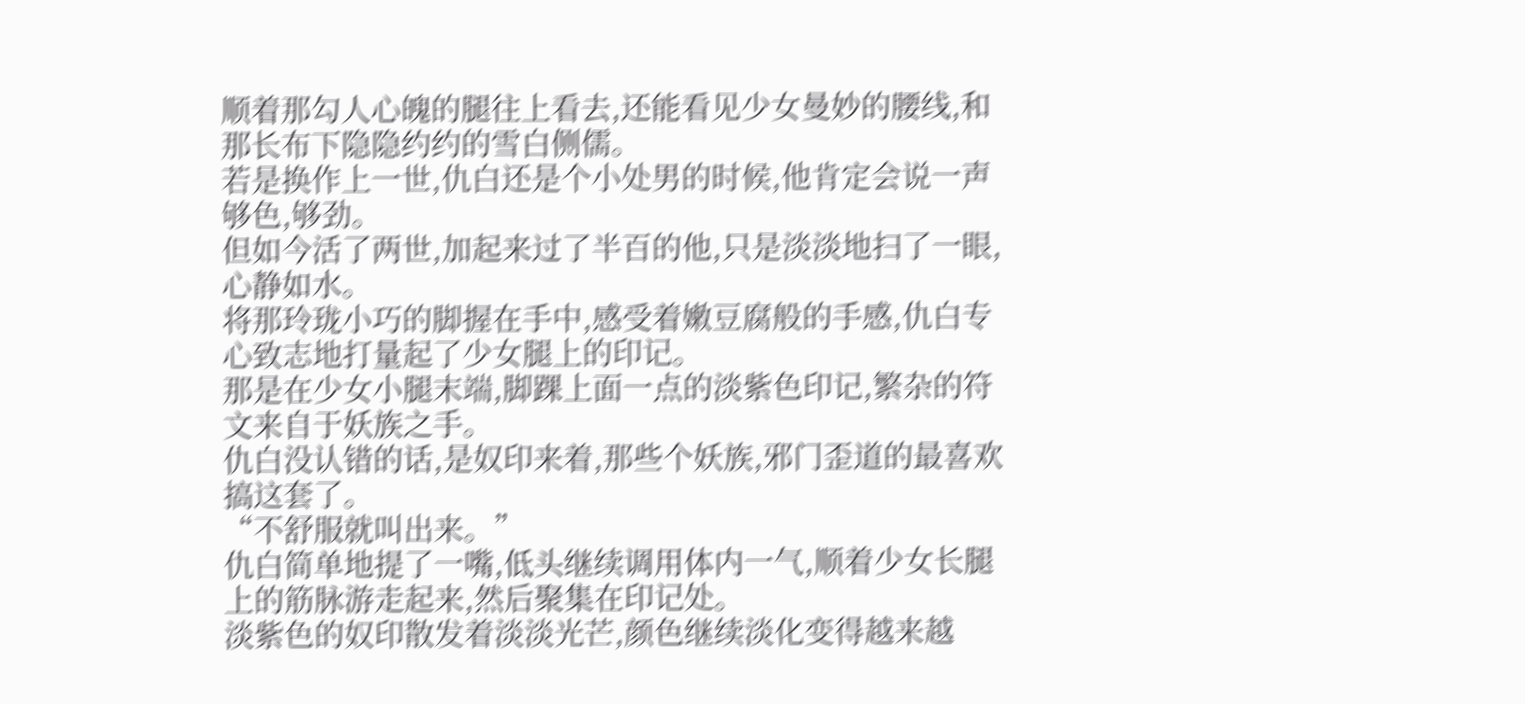顺着那勾人心魄的腿往上看去,还能看见少女曼妙的腰线,和那长布下隐隐约约的雪白侧儒。
若是换作上一世,仇白还是个小处男的时候,他肯定会说一声够色,够劲。
但如今活了两世,加起来过了半百的他,只是淡淡地扫了一眼,心静如水。
将那玲珑小巧的脚握在手中,感受着嫩豆腐般的手感,仇白专心致志地打量起了少女腿上的印记。
那是在少女小腿末端,脚踝上面一点的淡紫色印记,繁杂的符文来自于妖族之手。
仇白没认错的话,是奴印来着,那些个妖族,邪门歪道的最喜欢搞这套了。
“不舒服就叫出来。”
仇白简单地提了一嘴,低头继续调用体内一气,顺着少女长腿上的筋脉游走起来,然后聚集在印记处。
淡紫色的奴印散发着淡淡光芒,颜色继续淡化变得越来越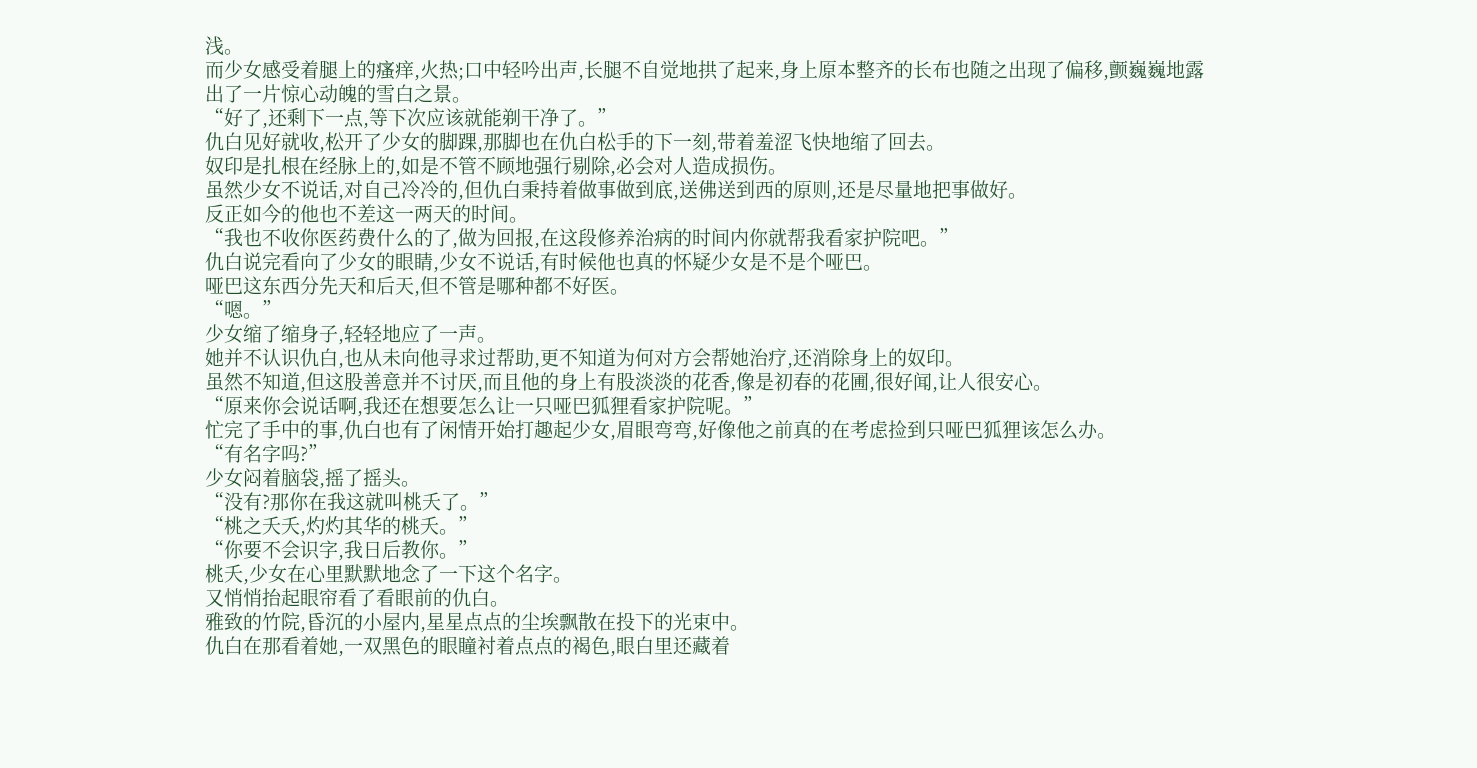浅。
而少女感受着腿上的瘙痒,火热;口中轻吟出声,长腿不自觉地拱了起来,身上原本整齐的长布也随之出现了偏移,颤巍巍地露出了一片惊心动魄的雪白之景。
“好了,还剩下一点,等下次应该就能剃干净了。”
仇白见好就收,松开了少女的脚踝,那脚也在仇白松手的下一刻,带着羞涩飞快地缩了回去。
奴印是扎根在经脉上的,如是不管不顾地强行剔除,必会对人造成损伤。
虽然少女不说话,对自己冷冷的,但仇白秉持着做事做到底,送佛送到西的原则,还是尽量地把事做好。
反正如今的他也不差这一两天的时间。
“我也不收你医药费什么的了,做为回报,在这段修养治病的时间内你就帮我看家护院吧。”
仇白说完看向了少女的眼睛,少女不说话,有时候他也真的怀疑少女是不是个哑巴。
哑巴这东西分先天和后天,但不管是哪种都不好医。
“嗯。”
少女缩了缩身子,轻轻地应了一声。
她并不认识仇白,也从未向他寻求过帮助,更不知道为何对方会帮她治疗,还消除身上的奴印。
虽然不知道,但这股善意并不讨厌,而且他的身上有股淡淡的花香,像是初春的花圃,很好闻,让人很安心。
“原来你会说话啊,我还在想要怎么让一只哑巴狐狸看家护院呢。”
忙完了手中的事,仇白也有了闲情开始打趣起少女,眉眼弯弯,好像他之前真的在考虑捡到只哑巴狐狸该怎么办。
“有名字吗?”
少女闷着脑袋,摇了摇头。
“没有?那你在我这就叫桃夭了。”
“桃之夭夭,灼灼其华的桃夭。”
“你要不会识字,我日后教你。”
桃夭,少女在心里默默地念了一下这个名字。
又悄悄抬起眼帘看了看眼前的仇白。
雅致的竹院,昏沉的小屋内,星星点点的尘埃飘散在投下的光束中。
仇白在那看着她,一双黑色的眼瞳衬着点点的褐色,眼白里还藏着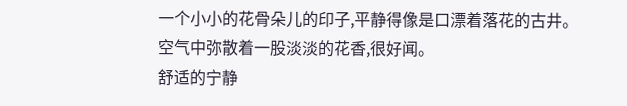一个小小的花骨朵儿的印子,平静得像是口漂着落花的古井。
空气中弥散着一股淡淡的花香,很好闻。
舒适的宁静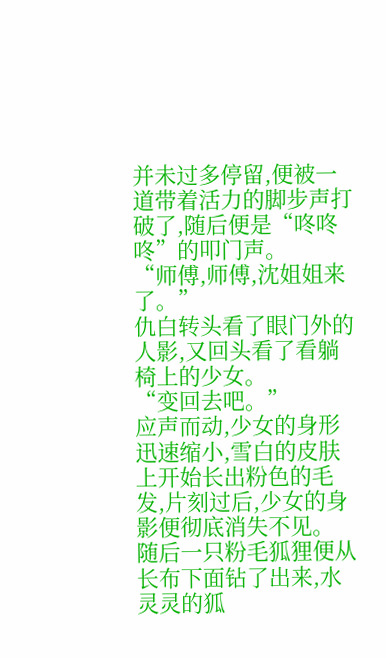并未过多停留,便被一道带着活力的脚步声打破了,随后便是“咚咚咚”的叩门声。
“师傅,师傅,沈姐姐来了。”
仇白转头看了眼门外的人影,又回头看了看躺椅上的少女。
“变回去吧。”
应声而动,少女的身形迅速缩小,雪白的皮肤上开始长出粉色的毛发,片刻过后,少女的身影便彻底消失不见。
随后一只粉毛狐狸便从长布下面钻了出来,水灵灵的狐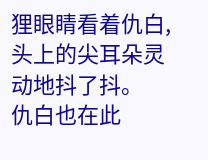狸眼睛看着仇白,头上的尖耳朵灵动地抖了抖。
仇白也在此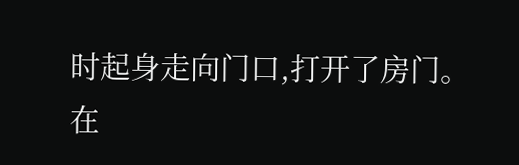时起身走向门口,打开了房门。
在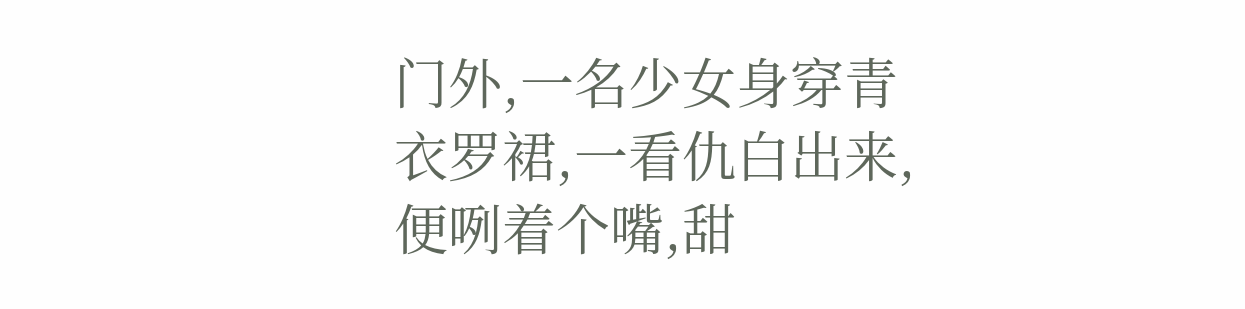门外,一名少女身穿青衣罗裙,一看仇白出来,便咧着个嘴,甜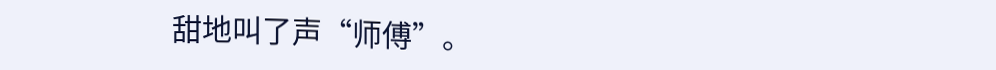甜地叫了声“师傅”。